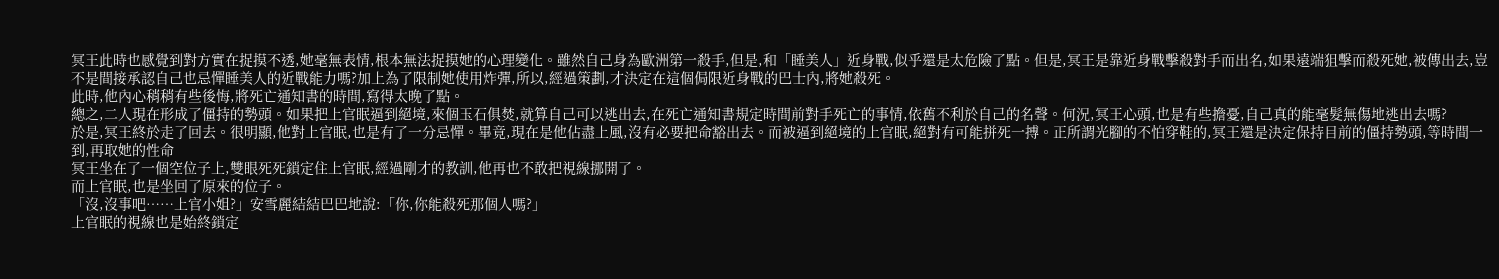冥王此時也感覺到對方實在捉摸不透,她毫無表情,根本無法捉摸她的心理變化。雖然自己身為歐洲第一殺手,但是,和「睡美人」近身戰,似乎還是太危險了點。但是,冥王是靠近身戰擊殺對手而出名,如果遠端狙擊而殺死她,被傳出去,豈不是間接承認自己也忌憚睡美人的近戰能力嗎?加上為了限制她使用炸彈,所以,經過策劃,才決定在這個侷限近身戰的巴士內,將她殺死。
此時,他內心稍稍有些後悔,將死亡通知書的時間,寫得太晚了點。
總之,二人現在形成了僵持的勢頭。如果把上官眠逼到絕境,來個玉石俱焚,就算自己可以逃出去,在死亡通知書規定時間前對手死亡的事情,依舊不利於自己的名聲。何況,冥王心頭,也是有些擔憂,自己真的能毫髮無傷地逃出去嗎?
於是,冥王終於走了回去。很明顯,他對上官眠,也是有了一分忌憚。畢竟,現在是他佔盡上風,沒有必要把命豁出去。而被逼到絕境的上官眠,絕對有可能拼死一搏。正所謂光腳的不怕穿鞋的,冥王還是決定保持目前的僵持勢頭,等時間一到,再取她的性命
冥王坐在了一個空位子上,雙眼死死鎖定住上官眠,經過剛才的教訓,他再也不敢把視線挪開了。
而上官眠,也是坐回了原來的位子。
「沒,沒事吧……上官小姐?」安雪麗結結巴巴地說:「你,你能殺死那個人嗎?」
上官眠的視線也是始終鎖定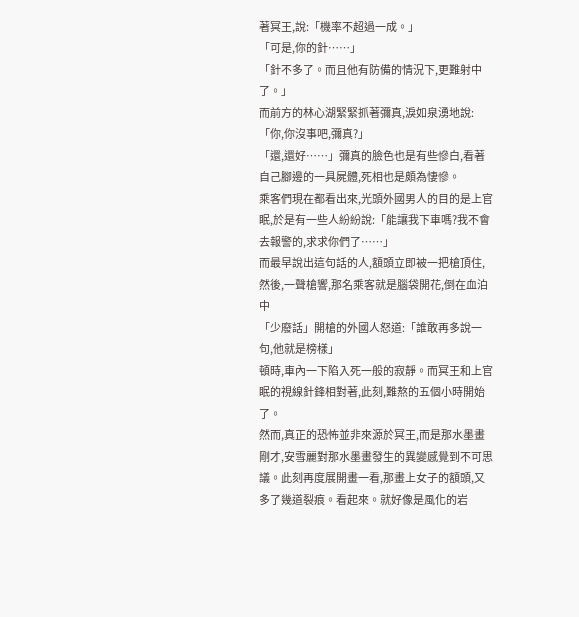著冥王,說:「機率不超過一成。」
「可是,你的針……」
「針不多了。而且他有防備的情況下,更難射中了。」
而前方的林心湖緊緊抓著彌真,淚如泉湧地說:「你,你沒事吧,彌真?」
「還,還好……」彌真的臉色也是有些慘白,看著自己腳邊的一具屍體,死相也是頗為悽慘。
乘客們現在都看出來,光頭外國男人的目的是上官眠,於是有一些人紛紛說:「能讓我下車嗎?我不會去報警的,求求你們了……」
而最早說出這句話的人,額頭立即被一把槍頂住,然後,一聲槍響,那名乘客就是腦袋開花,倒在血泊中
「少廢話」開槍的外國人怒道:「誰敢再多說一句,他就是榜樣」
頓時,車內一下陷入死一般的寂靜。而冥王和上官眠的視線針鋒相對著,此刻,難熬的五個小時開始了。
然而,真正的恐怖並非來源於冥王,而是那水墨畫
剛才,安雪麗對那水墨畫發生的異變感覺到不可思議。此刻再度展開畫一看,那畫上女子的額頭,又多了幾道裂痕。看起來。就好像是風化的岩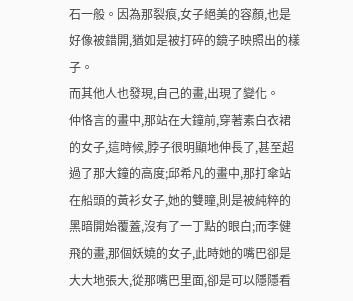石一般。因為那裂痕,女子絕美的容顏,也是好像被錯開,猶如是被打碎的鏡子映照出的樣子。
而其他人也發現,自己的畫,出現了變化。
仲恪言的畫中,那站在大鐘前,穿著素白衣裙的女子,這時候,脖子很明顯地伸長了,甚至超過了那大鐘的高度;邱希凡的畫中,那打傘站在船頭的黃衫女子,她的雙瞳,則是被純粹的黑暗開始覆蓋,沒有了一丁點的眼白;而李健飛的畫,那個妖嬈的女子,此時她的嘴巴卻是大大地張大,從那嘴巴里面,卻是可以隱隱看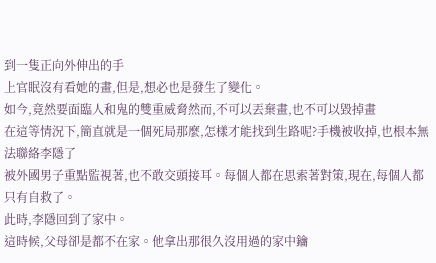到一隻正向外伸出的手
上官眠沒有看她的畫,但是,想必也是發生了變化。
如今,竟然要面臨人和鬼的雙重威脅然而,不可以丟棄畫,也不可以毀掉畫
在這等情況下,簡直就是一個死局那麼,怎樣才能找到生路呢?手機被收掉,也根本無法聯絡李隱了
被外國男子重點監視著,也不敢交頭接耳。每個人都在思索著對策,現在,每個人都只有自救了。
此時,李隱回到了家中。
這時候,父母卻是都不在家。他拿出那很久沒用過的家中鑰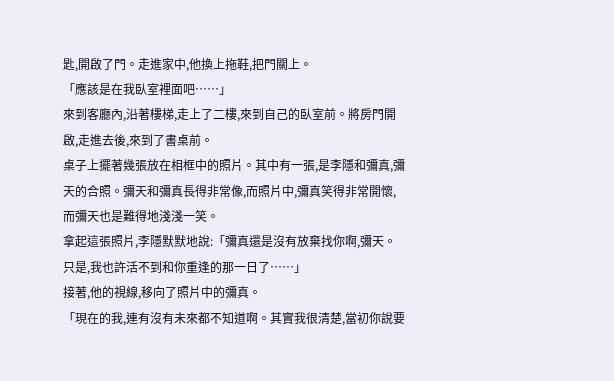匙,開啟了門。走進家中,他換上拖鞋,把門關上。
「應該是在我臥室裡面吧……」
來到客廳內,沿著樓梯,走上了二樓,來到自己的臥室前。將房門開啟,走進去後,來到了書桌前。
桌子上擺著幾張放在相框中的照片。其中有一張,是李隱和彌真,彌天的合照。彌天和彌真長得非常像,而照片中,彌真笑得非常開懷,而彌天也是難得地淺淺一笑。
拿起這張照片,李隱默默地說:「彌真還是沒有放棄找你啊,彌天。只是,我也許活不到和你重逢的那一日了……」
接著,他的視線,移向了照片中的彌真。
「現在的我,連有沒有未來都不知道啊。其實我很清楚,當初你說要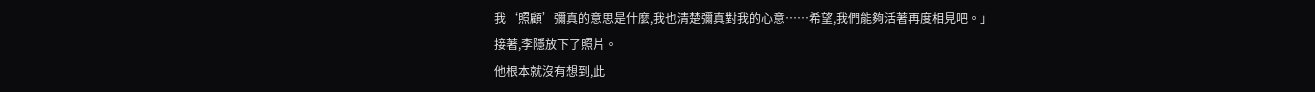我‘照顧’彌真的意思是什麼,我也清楚彌真對我的心意……希望,我們能夠活著再度相見吧。」
接著,李隱放下了照片。
他根本就沒有想到,此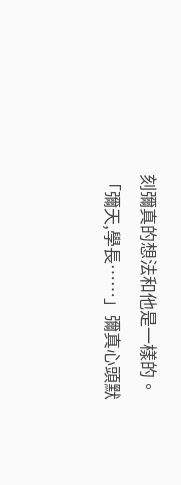刻彌真的想法和他是一樣的。
「彌天,學長……」彌真心頭默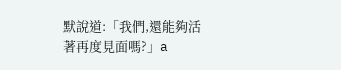默說道:「我們,還能夠活著再度見面嗎?」a